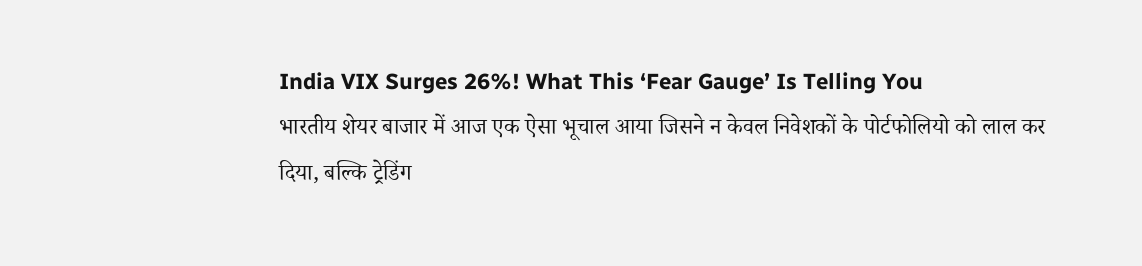India VIX Surges 26%! What This ‘Fear Gauge’ Is Telling You
भारतीय शेयर बाजार में आज एक ऐसा भूचाल आया जिसने न केवल निवेशकों के पोर्टफोलियो को लाल कर दिया, बल्कि ट्रेडिंग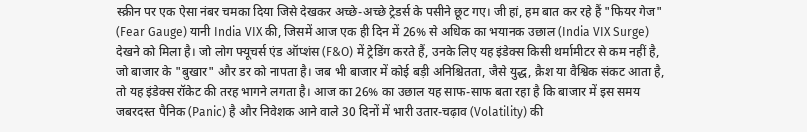स्क्रीन पर एक ऐसा नंबर चमका दिया जिसे देखकर अच्छे-अच्छे ट्रेडर्स के पसीने छूट गए। जी हां, हम बात कर रहे हैं "फियर गेज" (Fear Gauge) यानी India VIX की, जिसमें आज एक ही दिन में 26% से अधिक का भयानक उछाल (India VIX Surge) देखने को मिला है। जो लोग फ्यूचर्स एंड ऑप्शंस (F&O) में ट्रेडिंग करते हैं, उनके लिए यह इंडेक्स किसी थर्मामीटर से कम नहीं है, जो बाजार के "बुखार" और डर को नापता है। जब भी बाजार में कोई बड़ी अनिश्चितता, जैसे युद्ध, क्रैश या वैश्विक संकट आता है, तो यह इंडेक्स रॉकेट की तरह भागने लगता है। आज का 26% का उछाल यह साफ-साफ बता रहा है कि बाजार में इस समय जबरदस्त पैनिक (Panic) है और निवेशक आने वाले 30 दिनों में भारी उतार-चढ़ाव (Volatility) की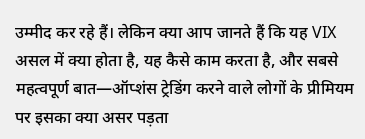उम्मीद कर रहे हैं। लेकिन क्या आप जानते हैं कि यह VIX असल में क्या होता है, यह कैसे काम करता है, और सबसे महत्वपूर्ण बात—ऑप्शंस ट्रेडिंग करने वाले लोगों के प्रीमियम पर इसका क्या असर पड़ता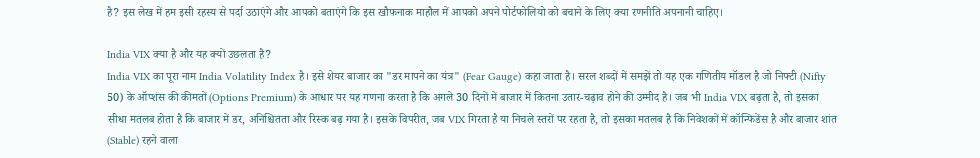है? इस लेख में हम इसी रहस्य से पर्दा उठाएंगे और आपको बताएंगे कि इस खौफनाक माहौल में आपको अपने पोर्टफोलियो को बचाने के लिए क्या रणनीति अपनानी चाहिए।

India VIX क्या है और यह क्यों उछलता है?
India VIX का पूरा नाम India Volatility Index है। इसे शेयर बाजार का "डर मापने का यंत्र" (Fear Gauge) कहा जाता है। सरल शब्दों में समझें तो यह एक गणितीय मॉडल है जो निफ्टी (Nifty 50) के ऑप्शंस की कीमतों (Options Premium) के आधार पर यह गणना करता है कि अगले 30 दिनों में बाजार में कितना उतार-चढ़ाव होने की उम्मीद है। जब भी India VIX बढ़ता है, तो इसका सीधा मतलब होता है कि बाजार में डर, अनिश्चितता और रिस्क बढ़ गया है। इसके विपरीत, जब VIX गिरता है या निचले स्तरों पर रहता है, तो इसका मतलब है कि निवेशकों में कॉन्फिडेंस है और बाजार शांत (Stable) रहने वाला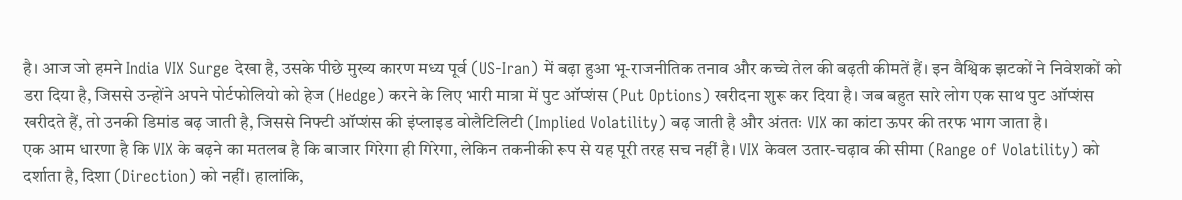है। आज जो हमने India VIX Surge देखा है, उसके पीछे मुख्य कारण मध्य पूर्व (US-Iran) में बढ़ा हुआ भू-राजनीतिक तनाव और कच्चे तेल की बढ़ती कीमतें हैं। इन वैश्विक झटकों ने निवेशकों को डरा दिया है, जिससे उन्होंने अपने पोर्टफोलियो को हेज (Hedge) करने के लिए भारी मात्रा में पुट ऑप्शंस (Put Options) खरीदना शुरू कर दिया है। जब बहुत सारे लोग एक साथ पुट ऑप्शंस खरीदते हैं, तो उनकी डिमांड बढ़ जाती है, जिससे निफ्टी ऑप्शंस की इंप्लाइड वोलैटिलिटी (Implied Volatility) बढ़ जाती है और अंततः VIX का कांटा ऊपर की तरफ भाग जाता है।
एक आम धारणा है कि VIX के बढ़ने का मतलब है कि बाजार गिरेगा ही गिरेगा, लेकिन तकनीकी रूप से यह पूरी तरह सच नहीं है। VIX केवल उतार-चढ़ाव की सीमा (Range of Volatility) को दर्शाता है, दिशा (Direction) को नहीं। हालांकि,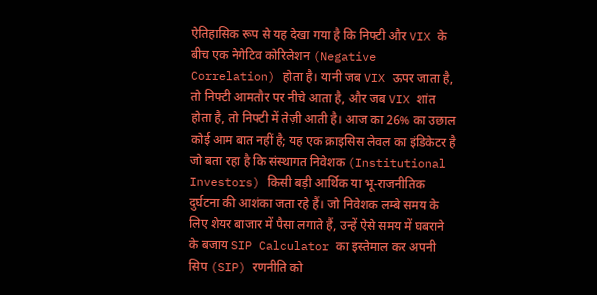ऐतिहासिक रूप से यह देखा गया है कि निफ्टी और VIX के बीच एक नेगेटिव कोरिलेशन (Negative Correlation) होता है। यानी जब VIX ऊपर जाता है, तो निफ्टी आमतौर पर नीचे आता है, और जब VIX शांत होता है, तो निफ्टी में तेज़ी आती है। आज का 26% का उछाल कोई आम बात नहीं है; यह एक क्राइसिस लेवल का इंडिकेटर है जो बता रहा है कि संस्थागत निवेशक (Institutional Investors) किसी बड़ी आर्थिक या भू-राजनीतिक दुर्घटना की आशंका जता रहे हैं। जो निवेशक लम्बे समय के लिए शेयर बाजार में पैसा लगाते हैं, उन्हें ऐसे समय में घबराने के बजाय SIP Calculator का इस्तेमाल कर अपनी सिप (SIP) रणनीति को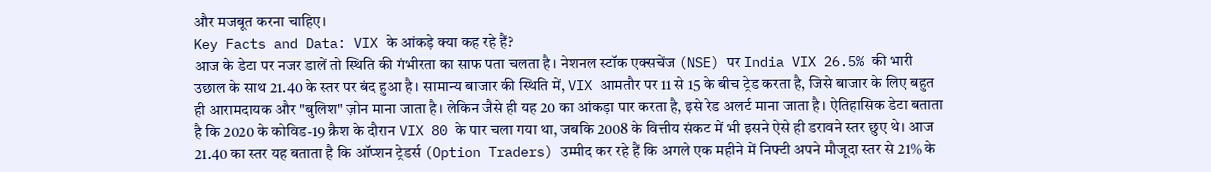और मजबूत करना चाहिए।
Key Facts and Data: VIX के आंकड़े क्या कह रहे हैं?
आज के डेटा पर नजर डालें तो स्थिति की गंभीरता का साफ पता चलता है। नेशनल स्टॉक एक्सचेंज (NSE) पर India VIX 26.5% की भारी उछाल के साथ 21.40 के स्तर पर बंद हुआ है। सामान्य बाजार की स्थिति में, VIX आमतौर पर 11 से 15 के बीच ट्रेड करता है, जिसे बाजार के लिए बहुत ही आरामदायक और "बुलिश" ज़ोन माना जाता है। लेकिन जैसे ही यह 20 का आंकड़ा पार करता है, इसे रेड अलर्ट माना जाता है। ऐतिहासिक डेटा बताता है कि 2020 के कोविड-19 क्रैश के दौरान VIX 80 के पार चला गया था, जबकि 2008 के वित्तीय संकट में भी इसने ऐसे ही डरावने स्तर छुए थे। आज 21.40 का स्तर यह बताता है कि ऑप्शन ट्रेडर्स (Option Traders) उम्मीद कर रहे हैं कि अगले एक महीने में निफ्टी अपने मौजूदा स्तर से 21% के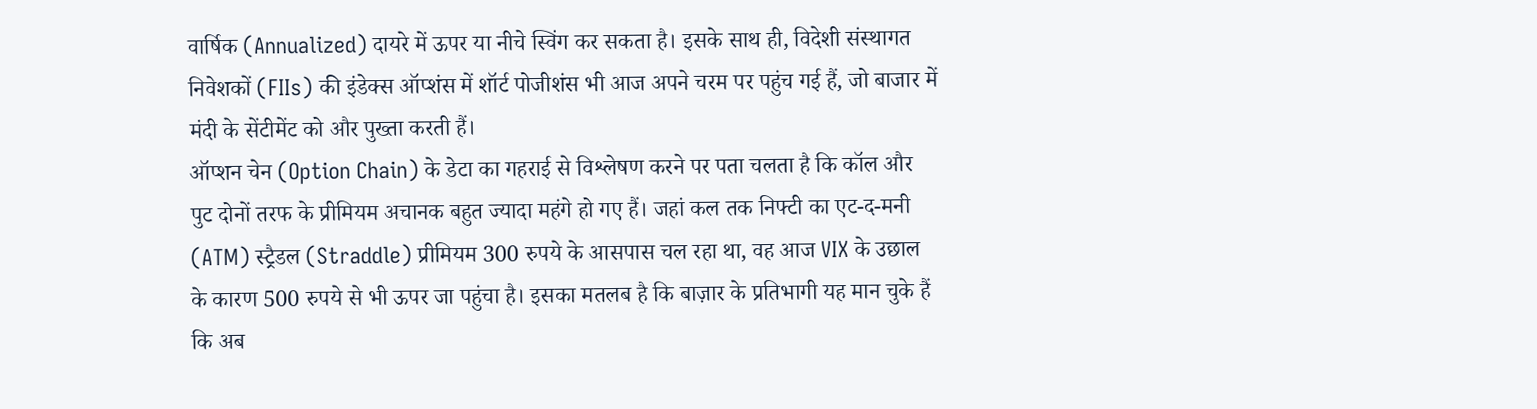वार्षिक (Annualized) दायरे में ऊपर या नीचे स्विंग कर सकता है। इसके साथ ही, विदेशी संस्थागत निवेशकों (FIIs) की इंडेक्स ऑप्शंस में शॉर्ट पोजीशंस भी आज अपने चरम पर पहुंच गई हैं, जो बाजार में मंदी के सेंटीमेंट को और पुख्ता करती हैं।
ऑप्शन चेन (Option Chain) के डेटा का गहराई से विश्लेषण करने पर पता चलता है कि कॉल और पुट दोनों तरफ के प्रीमियम अचानक बहुत ज्यादा महंगे हो गए हैं। जहां कल तक निफ्टी का एट-द-मनी (ATM) स्ट्रैडल (Straddle) प्रीमियम 300 रुपये के आसपास चल रहा था, वह आज VIX के उछाल के कारण 500 रुपये से भी ऊपर जा पहुंचा है। इसका मतलब है कि बाज़ार के प्रतिभागी यह मान चुके हैं कि अब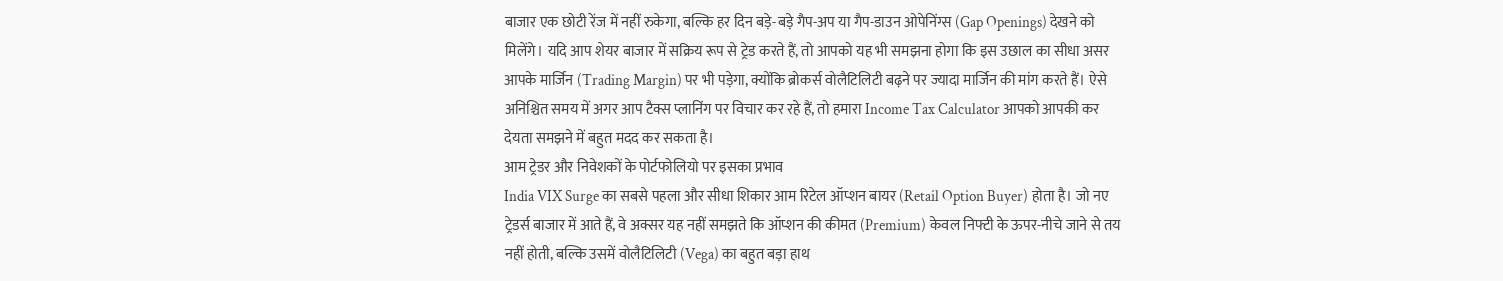बाजार एक छोटी रेंज में नहीं रुकेगा, बल्कि हर दिन बड़े-बड़े गैप-अप या गैप-डाउन ओपेनिंग्स (Gap Openings) देखने को मिलेंगे। यदि आप शेयर बाजार में सक्रिय रूप से ट्रेड करते हैं, तो आपको यह भी समझना होगा कि इस उछाल का सीधा असर आपके मार्जिन (Trading Margin) पर भी पड़ेगा, क्योंकि ब्रोकर्स वोलैटिलिटी बढ़ने पर ज्यादा मार्जिन की मांग करते हैं। ऐसे अनिश्चित समय में अगर आप टैक्स प्लानिंग पर विचार कर रहे हैं, तो हमारा Income Tax Calculator आपको आपकी कर देयता समझने में बहुत मदद कर सकता है।
आम ट्रेडर और निवेशकों के पोर्टफोलियो पर इसका प्रभाव
India VIX Surge का सबसे पहला और सीधा शिकार आम रिटेल ऑप्शन बायर (Retail Option Buyer) होता है। जो नए ट्रेडर्स बाजार में आते हैं, वे अक्सर यह नहीं समझते कि ऑप्शन की कीमत (Premium) केवल निफ्टी के ऊपर-नीचे जाने से तय नहीं होती, बल्कि उसमें वोलैटिलिटी (Vega) का बहुत बड़ा हाथ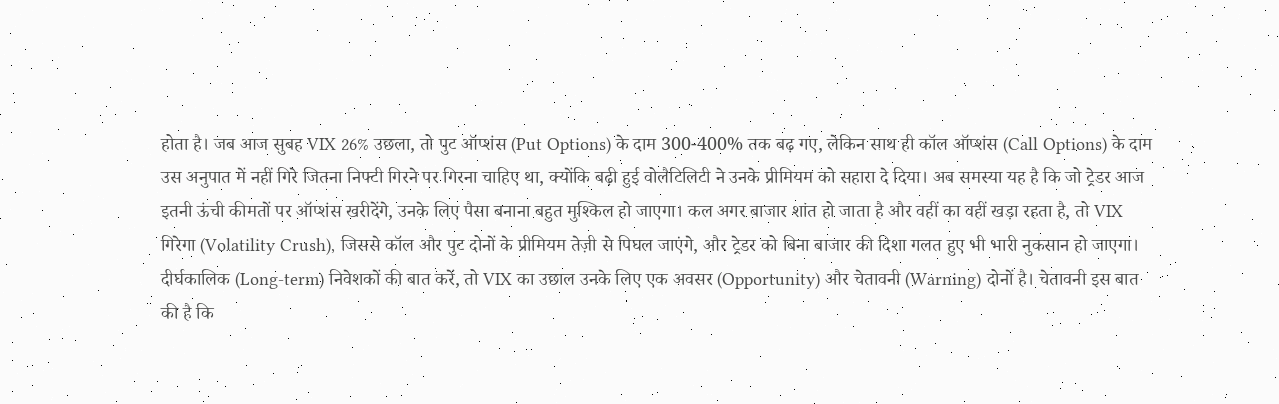होता है। जब आज सुबह VIX 26% उछला, तो पुट ऑप्शंस (Put Options) के दाम 300-400% तक बढ़ गए, लेकिन साथ ही कॉल ऑप्शंस (Call Options) के दाम उस अनुपात में नहीं गिरे जितना निफ्टी गिरने पर गिरना चाहिए था, क्योंकि बढ़ी हुई वोलैटिलिटी ने उनके प्रीमियम को सहारा दे दिया। अब समस्या यह है कि जो ट्रेडर आज इतनी ऊंची कीमतों पर ऑप्शंस खरीदेंगे, उनके लिए पैसा बनाना बहुत मुश्किल हो जाएगा। कल अगर बाजार शांत हो जाता है और वहीं का वहीं खड़ा रहता है, तो VIX गिरेगा (Volatility Crush), जिससे कॉल और पुट दोनों के प्रीमियम तेज़ी से पिघल जाएंगे, और ट्रेडर को बिना बाजार की दिशा गलत हुए भी भारी नुकसान हो जाएगा।
दीर्घकालिक (Long-term) निवेशकों की बात करें, तो VIX का उछाल उनके लिए एक अवसर (Opportunity) और चेतावनी (Warning) दोनों है। चेतावनी इस बात की है कि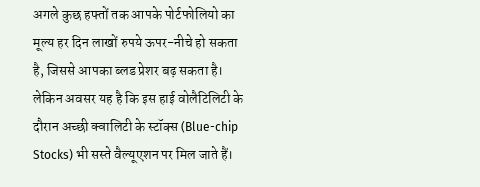अगले कुछ हफ्तों तक आपके पोर्टफोलियो का मूल्य हर दिन लाखों रुपये ऊपर-नीचे हो सकता है, जिससे आपका ब्लड प्रेशर बढ़ सकता है। लेकिन अवसर यह है कि इस हाई वोलैटिलिटी के दौरान अच्छी क्वालिटी के स्टॉक्स (Blue-chip Stocks) भी सस्ते वैल्यूएशन पर मिल जाते हैं।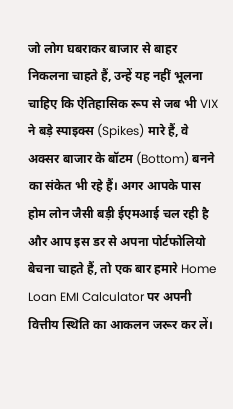जो लोग घबराकर बाजार से बाहर निकलना चाहते हैं, उन्हें यह नहीं भूलना चाहिए कि ऐतिहासिक रूप से जब भी VIX ने बड़े स्पाइक्स (Spikes) मारे हैं, वे अक्सर बाजार के बॉटम (Bottom) बनने का संकेत भी रहे हैं। अगर आपके पास होम लोन जैसी बड़ी ईएमआई चल रही है और आप इस डर से अपना पोर्टफोलियो बेचना चाहते हैं, तो एक बार हमारे Home Loan EMI Calculator पर अपनी वित्तीय स्थिति का आकलन जरूर कर लें।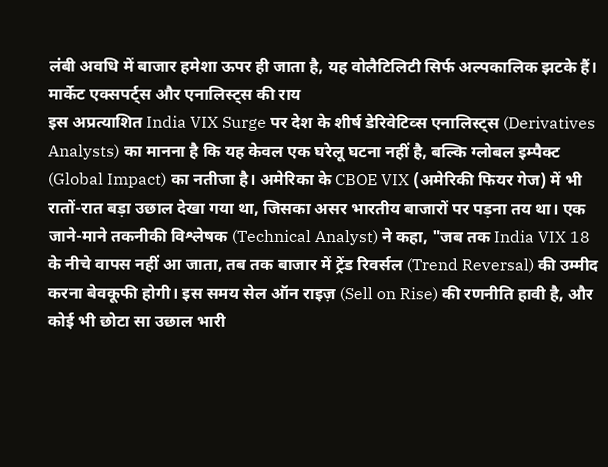लंबी अवधि में बाजार हमेशा ऊपर ही जाता है, यह वोलैटिलिटी सिर्फ अल्पकालिक झटके हैं।
मार्केट एक्सपर्ट्स और एनालिस्ट्स की राय
इस अप्रत्याशित India VIX Surge पर देश के शीर्ष डेरिवेटिव्स एनालिस्ट्स (Derivatives Analysts) का मानना है कि यह केवल एक घरेलू घटना नहीं है, बल्कि ग्लोबल इम्पैक्ट (Global Impact) का नतीजा है। अमेरिका के CBOE VIX (अमेरिकी फियर गेज) में भी रातों-रात बड़ा उछाल देखा गया था, जिसका असर भारतीय बाजारों पर पड़ना तय था। एक जाने-माने तकनीकी विश्लेषक (Technical Analyst) ने कहा, "जब तक India VIX 18 के नीचे वापस नहीं आ जाता, तब तक बाजार में ट्रेंड रिवर्सल (Trend Reversal) की उम्मीद करना बेवकूफी होगी। इस समय सेल ऑन राइज़ (Sell on Rise) की रणनीति हावी है, और कोई भी छोटा सा उछाल भारी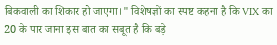बिकवाली का शिकार हो जाएगा।" विशेषज्ञों का स्पष्ट कहना है कि VIX का 20 के पार जाना इस बात का सबूत है कि बड़े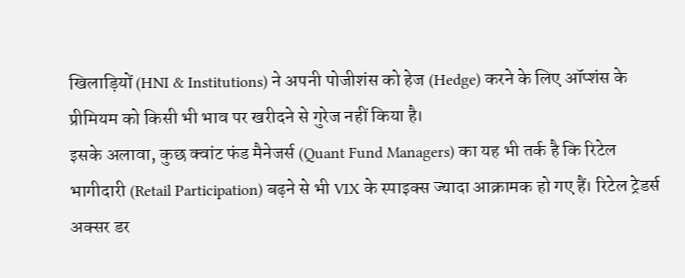खिलाड़ियों (HNI & Institutions) ने अपनी पोजीशंस को हेज (Hedge) करने के लिए ऑप्शंस के प्रीमियम को किसी भी भाव पर खरीदने से गुरेज नहीं किया है।
इसके अलावा, कुछ क्वांट फंड मैनेजर्स (Quant Fund Managers) का यह भी तर्क है कि रिटेल भागीदारी (Retail Participation) बढ़ने से भी VIX के स्पाइक्स ज्यादा आक्रामक हो गए हैं। रिटेल ट्रेडर्स अक्सर डर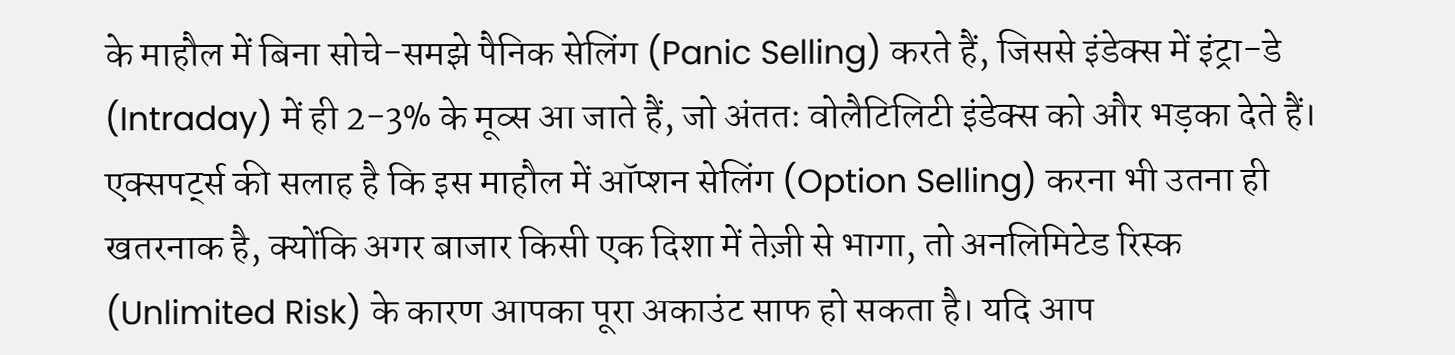के माहौल में बिना सोचे-समझे पैनिक सेलिंग (Panic Selling) करते हैं, जिससे इंडेक्स में इंट्रा-डे (Intraday) में ही 2-3% के मूव्स आ जाते हैं, जो अंततः वोलैटिलिटी इंडेक्स को और भड़का देते हैं। एक्सपर्ट्स की सलाह है कि इस माहौल में ऑप्शन सेलिंग (Option Selling) करना भी उतना ही खतरनाक है, क्योंकि अगर बाजार किसी एक दिशा में तेज़ी से भागा, तो अनलिमिटेड रिस्क (Unlimited Risk) के कारण आपका पूरा अकाउंट साफ हो सकता है। यदि आप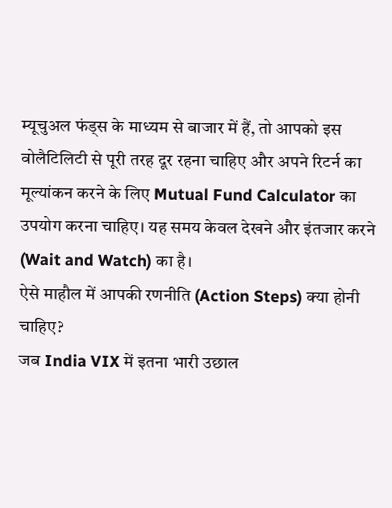म्यूचुअल फंड्स के माध्यम से बाजार में हैं, तो आपको इस वोलैटिलिटी से पूरी तरह दूर रहना चाहिए और अपने रिटर्न का मूल्यांकन करने के लिए Mutual Fund Calculator का उपयोग करना चाहिए। यह समय केवल देखने और इंतजार करने (Wait and Watch) का है।
ऐसे माहौल में आपकी रणनीति (Action Steps) क्या होनी चाहिए?
जब India VIX में इतना भारी उछाल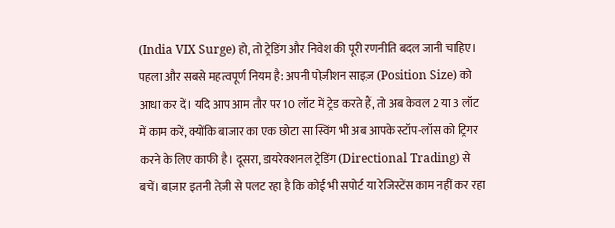(India VIX Surge) हो, तो ट्रेडिंग और निवेश की पूरी रणनीति बदल जानी चाहिए। पहला और सबसे महत्वपूर्ण नियम है: अपनी पोज़ीशन साइज़ (Position Size) को आधा कर दें। यदि आप आम तौर पर 10 लॉट में ट्रेड करते हैं, तो अब केवल 2 या 3 लॉट में काम करें, क्योंकि बाजार का एक छोटा सा स्विंग भी अब आपके स्टॉप-लॉस को ट्रिगर करने के लिए काफी है। दूसरा, डायरेक्शनल ट्रेडिंग (Directional Trading) से बचें। बाज़ार इतनी तेज़ी से पलट रहा है कि कोई भी सपोर्ट या रेजिस्टेंस काम नहीं कर रहा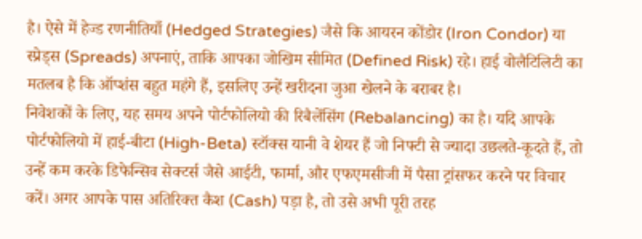है। ऐसे में हेज्ड रणनीतियाँ (Hedged Strategies) जैसे कि आयरन कोंडोर (Iron Condor) या स्प्रेड्स (Spreads) अपनाएं, ताकि आपका जोखिम सीमित (Defined Risk) रहे। हाई वोलैटिलिटी का मतलब है कि ऑप्शंस बहुत महंगे हैं, इसलिए उन्हें खरीदना जुआ खेलने के बराबर है।
निवेशकों के लिए, यह समय अपने पोर्टफोलियो की रिबैलेंसिंग (Rebalancing) का है। यदि आपके पोर्टफोलियो में हाई-बीटा (High-Beta) स्टॉक्स यानी वे शेयर हैं जो निफ्टी से ज्यादा उछलते-कूदते हैं, तो उन्हें कम करके डिफेन्सिव सेक्टर्स जैसे आईटी, फार्मा, और एफएमसीजी में पैसा ट्रांसफर करने पर विचार करें। अगर आपके पास अतिरिक्त कैश (Cash) पड़ा है, तो उसे अभी पूरी तरह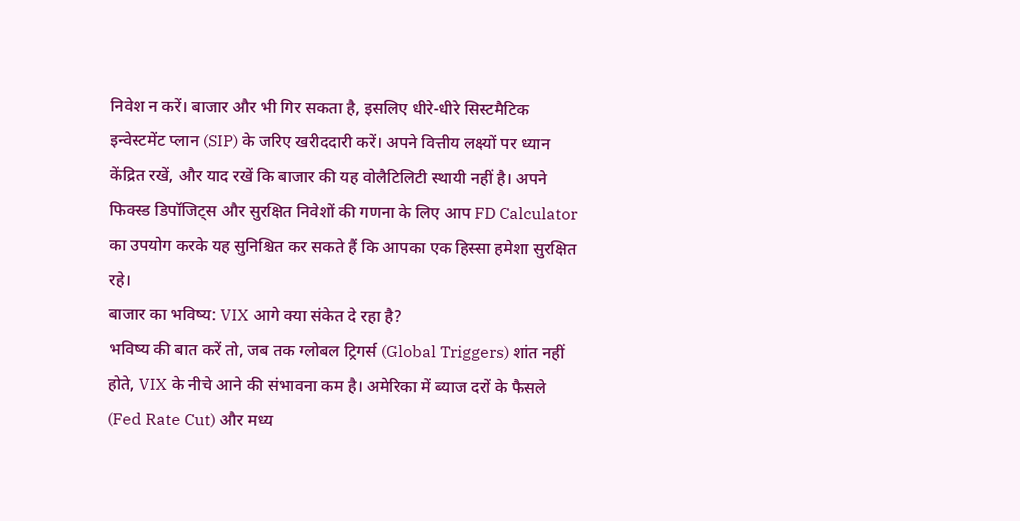निवेश न करें। बाजार और भी गिर सकता है, इसलिए धीरे-धीरे सिस्टमैटिक इन्वेस्टमेंट प्लान (SIP) के जरिए खरीददारी करें। अपने वित्तीय लक्ष्यों पर ध्यान केंद्रित रखें, और याद रखें कि बाजार की यह वोलैटिलिटी स्थायी नहीं है। अपने फिक्स्ड डिपॉजिट्स और सुरक्षित निवेशों की गणना के लिए आप FD Calculator का उपयोग करके यह सुनिश्चित कर सकते हैं कि आपका एक हिस्सा हमेशा सुरक्षित रहे।
बाजार का भविष्य: VIX आगे क्या संकेत दे रहा है?
भविष्य की बात करें तो, जब तक ग्लोबल ट्रिगर्स (Global Triggers) शांत नहीं होते, VIX के नीचे आने की संभावना कम है। अमेरिका में ब्याज दरों के फैसले (Fed Rate Cut) और मध्य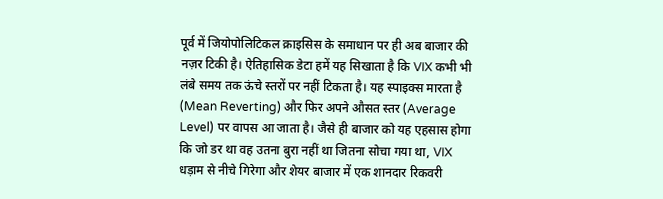पूर्व में जियोपोलिटिकल क्राइसिस के समाधान पर ही अब बाजार की नज़र टिकी है। ऐतिहासिक डेटा हमें यह सिखाता है कि VIX कभी भी लंबे समय तक ऊंचे स्तरों पर नहीं टिकता है। यह स्पाइक्स मारता है (Mean Reverting) और फिर अपने औसत स्तर (Average Level) पर वापस आ जाता है। जैसे ही बाजार को यह एहसास होगा कि जो डर था वह उतना बुरा नहीं था जितना सोचा गया था, VIX धड़ाम से नीचे गिरेगा और शेयर बाजार में एक शानदार रिकवरी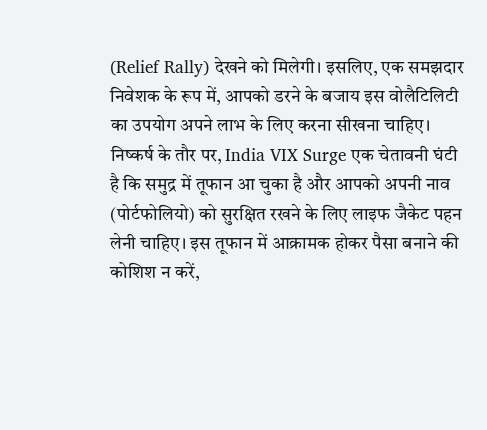(Relief Rally) देखने को मिलेगी। इसलिए, एक समझदार निवेशक के रूप में, आपको डरने के बजाय इस वोलैटिलिटी का उपयोग अपने लाभ के लिए करना सीखना चाहिए।
निष्कर्ष के तौर पर, India VIX Surge एक चेतावनी घंटी है कि समुद्र में तूफान आ चुका है और आपको अपनी नाव (पोर्टफोलियो) को सुरक्षित रखने के लिए लाइफ जैकेट पहन लेनी चाहिए। इस तूफान में आक्रामक होकर पैसा बनाने की कोशिश न करें,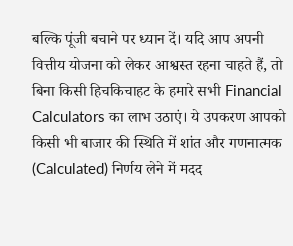बल्कि पूंजी बचाने पर ध्यान दें। यदि आप अपनी वित्तीय योजना को लेकर आश्वस्त रहना चाहते हैं, तो बिना किसी हिचकिचाहट के हमारे सभी Financial Calculators का लाभ उठाएं। ये उपकरण आपको किसी भी बाजार की स्थिति में शांत और गणनात्मक (Calculated) निर्णय लेने में मदद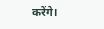करेंगे।